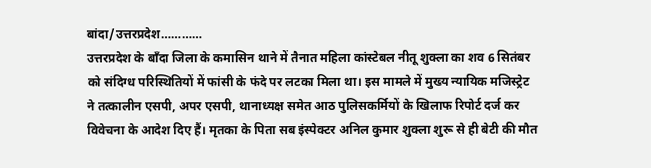बांदा/उत्तरप्रदेश…………
उत्तरप्रदेश के बाँदा जिला के कमासिन थाने में तैनात महिला कांस्टेबल नीतू शुक्ला का शव 6 सितंबर को संदिग्ध परिस्थितियों में फांसी के फंदे पर लटका मिला था। इस मामले में मुख्य न्यायिक मजिस्ट्रेट ने तत्कालीन एसपी, अपर एसपी, थानाध्यक्ष समेत आठ पुलिसकर्मियों के खिलाफ रिपोर्ट दर्ज कर विवेचना के आदेश दिए हैं। मृतका के पिता सब इंस्पेक्टर अनिल कुमार शुक्ला शुरू से ही बेटी की मौत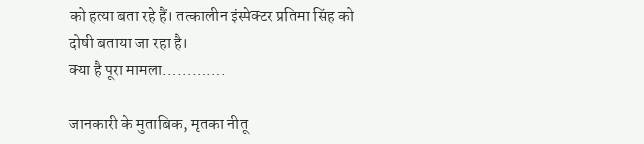को हत्या बता रहे हैं। तत्कालीन इंस्पेक्टर प्रतिमा सिंह को दोषी बताया जा रहा है।
क्या है पूरा मामला………….

जानकारी के मुताबिक, मृतका नीतू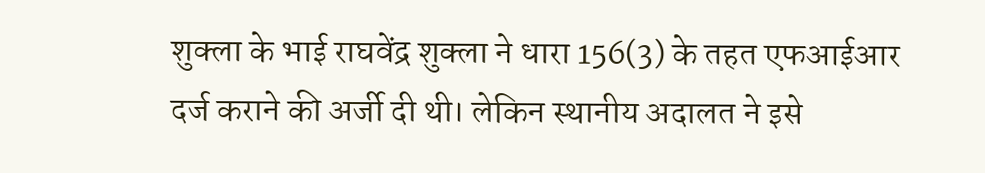शुक्ला के भाई राघवेंद्र शुक्ला ने धारा 156(3) के तहत एफआईआर दर्ज कराने की अर्जी दी थी। लेकिन स्थानीय अदालत ने इसे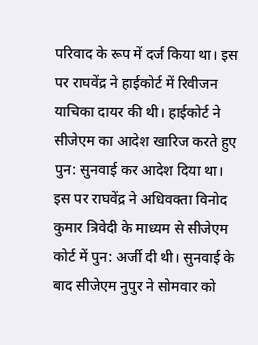परिवाद के रूप में दर्ज किया था। इस पर राघवेंद्र ने हाईकोर्ट में रिवीजन याचिका दायर की थी। हाईकोर्ट ने सीजेएम का आदेश खारिज करते हुए पुन: सुनवाई कर आदेश दिया था। इस पर राघवेंद्र ने अधिवक्ता विनोद कुमार त्रिवेदी के माध्यम से सीजेएम कोर्ट में पुन: अर्जी दी थी। सुनवाई के बाद सीजेएम नुपुर ने सोमवार को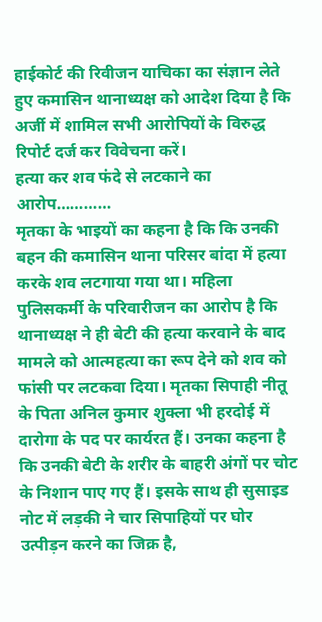हाईकोर्ट की रिवीजन याचिका का संज्ञान लेते हुए कमासिन थानाध्यक्ष को आदेश दिया है कि अर्जी में शामिल सभी आरोपियों के विरुद्ध रिपोर्ट दर्ज कर विवेचना करें।
हत्या कर शव फंदे से लटकाने का आरोप…………
मृतका के भाइयों का कहना है कि कि उनकी बहन की कमासिन थाना परिसर बांदा में हत्या करके शव लटगाया गया था। महिला पुलिसकर्मी के परिवारीजन का आरोप है कि थानाध्यक्ष ने ही बेटी की हत्या करवाने के बाद मामले को आत्महत्या का रूप देने को शव को फांसी पर लटकवा दिया। मृतका सिपाही नीतू के पिता अनिल कुमार शुक्ला भी हरदोई में दारोगा के पद पर कार्यरत हैं। उनका कहना है कि उनकी बेटी के शरीर के बाहरी अंगों पर चोट के निशान पाए गए हैं। इसके साथ ही सुसाइड नोट में लड़की ने चार सिपाहियों पर घोर उत्पीड़न करने का जिक्र है,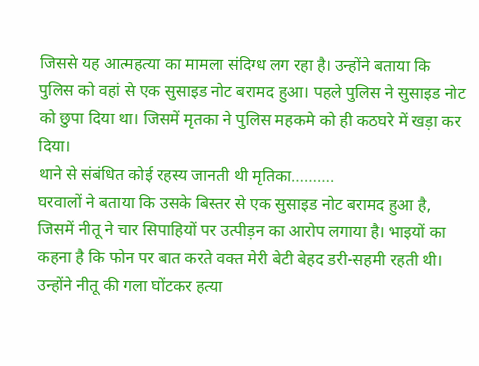जिससे यह आत्महत्या का मामला संदिग्ध लग रहा है। उन्होंने बताया कि पुलिस को वहां से एक सुसाइड नोट बरामद हुआ। पहले पुलिस ने सुसाइड नोट को छुपा दिया था। जिसमें मृतका ने पुलिस महकमे को ही कठघरे में खड़ा कर दिया।
थाने से संबंधित कोई रहस्य जानती थी मृतिका……….
घरवालों ने बताया कि उसके बिस्तर से एक सुसाइड नोट बरामद हुआ है, जिसमें नीतू ने चार सिपाहियों पर उत्पीड़न का आरोप लगाया है। भाइयों का कहना है कि फोन पर बात करते वक्त मेरी बेटी बेहद डरी-सहमी रहती थी। उन्होंने नीतू की गला घोंटकर हत्या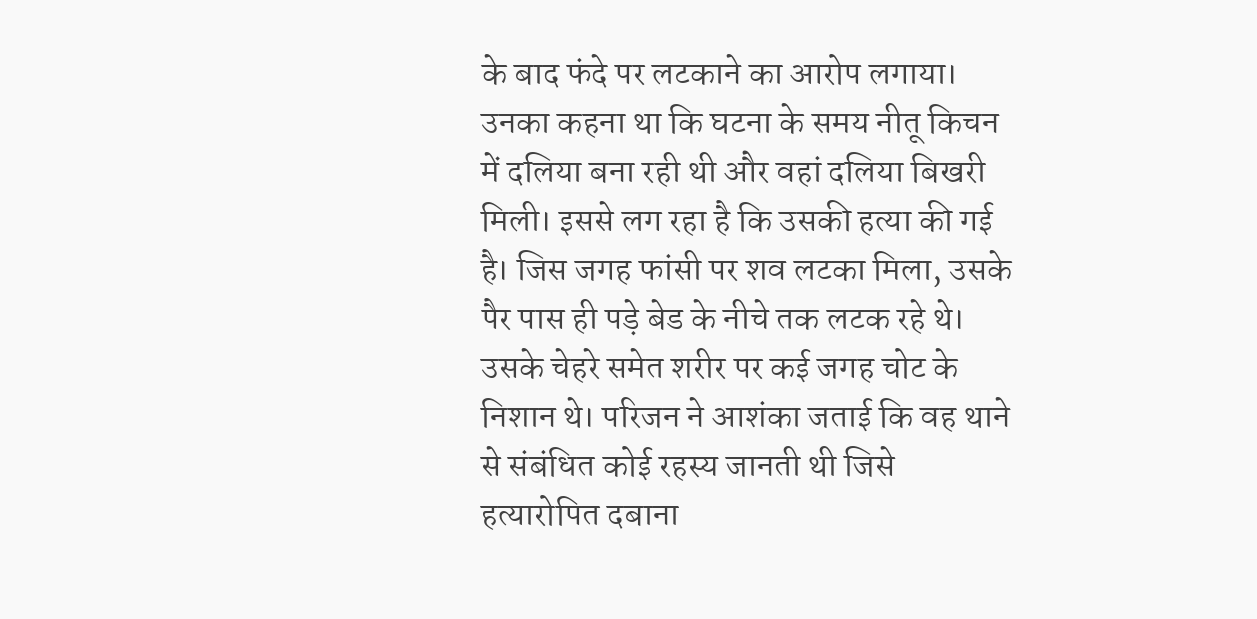के बाद फंदे पर लटकाने का आरोप लगाया। उनका कहना था कि घटना के समय नीतू किचन में दलिया बना रही थी और वहां दलिया बिखरी मिली। इससे लग रहा है कि उसकी हत्या की गई है। जिस जगह फांसी पर शव लटका मिला, उसके पैर पास ही पड़े बेड के नीचे तक लटक रहे थे। उसके चेहरे समेत शरीर पर कई जगह चोट के निशान थे। परिजन ने आशंका जताई कि वह थाने से संबंधित कोई रहस्य जानती थी जिसे हत्यारोपित दबाना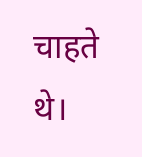चाहते थे।